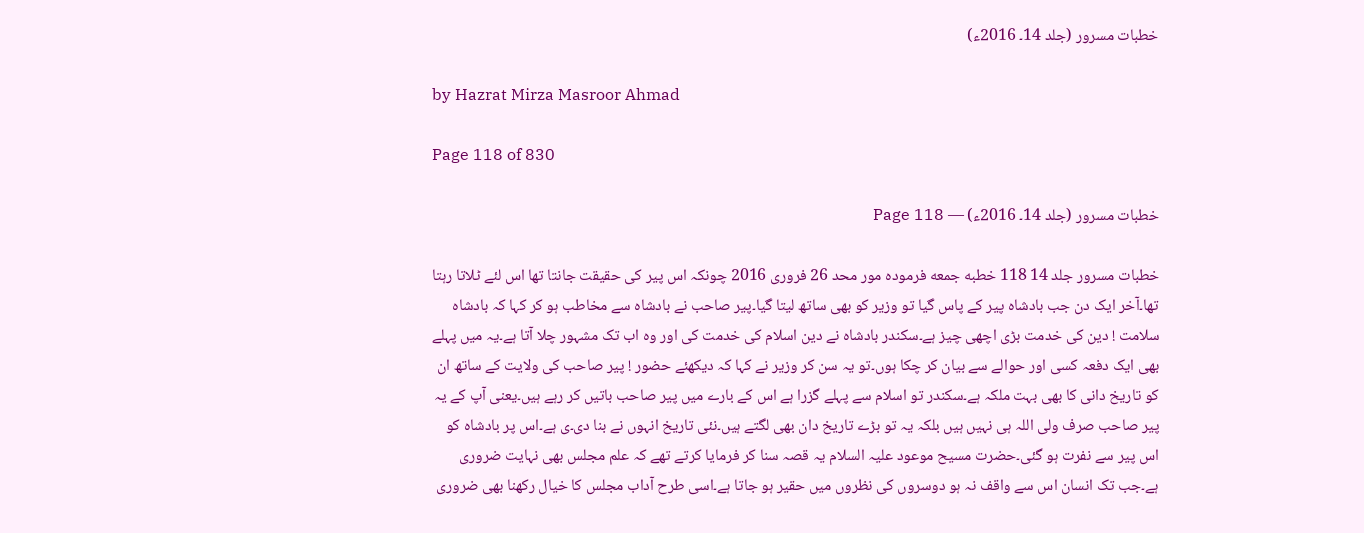خطبات مسرور (جلد 14۔ 2016ء)

by Hazrat Mirza Masroor Ahmad

Page 118 of 830

خطبات مسرور (جلد 14۔ 2016ء) — Page 118

خطبات مسرور جلد 14 118 خطبه جمعه فرمودہ مور محد 26 فروری 2016 چونکہ اس پیر کی حقیقت جانتا تھا اس لئے ٹلاتا رہتا تھا۔آخر ایک دن جب بادشاہ پیر کے پاس گیا تو وزیر کو بھی ساتھ لیتا گیا۔پیر صاحب نے بادشاہ سے مخاطب ہو کر کہا کہ بادشاہ سلامت ! دین کی خدمت بڑی اچھی چیز ہے۔سکندر بادشاہ نے دین اسلام کی خدمت کی اور وہ اب تک مشہور چلا آتا ہے۔یہ میں پہلے بھی ایک دفعہ کسی اور حوالے سے بیان کر چکا ہوں۔تو یہ سن کر وزیر نے کہا کہ دیکھئے حضور ! پیر صاحب کی ولایت کے ساتھ ان کو تاریخ دانی کا بھی بہت ملکہ ہے۔سکندر تو اسلام سے پہلے گزرا ہے اس کے بارے میں پیر صاحب باتیں کر رہے ہیں۔یعنی آپ کے یہ پیر صاحب صرف ولی اللہ ہی نہیں ہیں بلکہ یہ تو بڑے تاریخ دان بھی لگتے ہیں۔نئی تاریخ انہوں نے بنا دی۔ی ہے۔اس پر بادشاہ کو اس پیر سے نفرت ہو گئی۔حضرت مسیح موعود علیہ السلام یہ قصہ سنا کر فرمایا کرتے تھے کہ علم مجلس بھی نہایت ضروری ہے۔جب تک انسان اس سے واقف نہ ہو دوسروں کی نظروں میں حقیر ہو جاتا ہے۔اسی طرح آداب مجلس کا خیال رکھنا بھی ضروری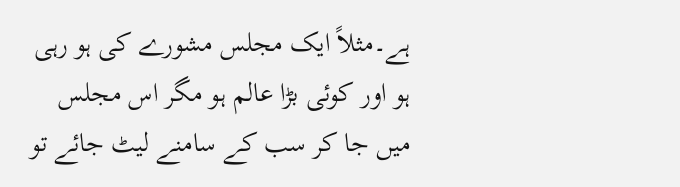ہے۔مثلاً ایک مجلس مشورے کی ہو رہی ہو اور کوئی بڑا عالم ہو مگر اس مجلس میں جا کر سب کے سامنے لیٹ جائے تو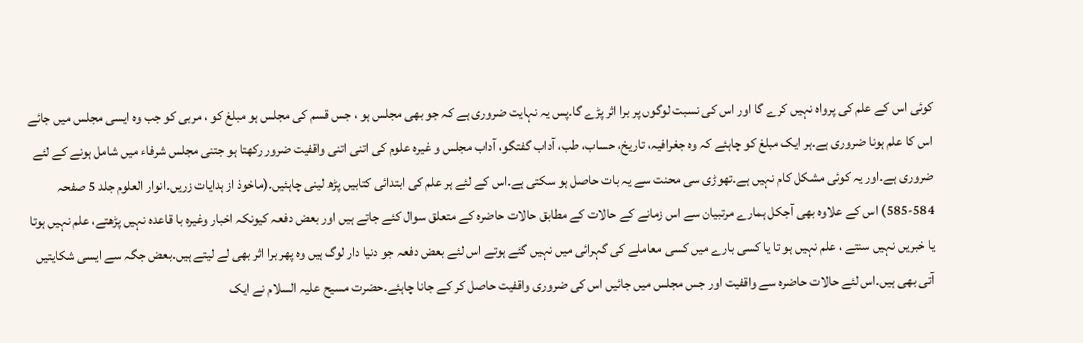کوئی اس کے علم کی پرواہ نہیں کرے گا اور اس کی نسبت لوگوں پر برا اثر پڑے گا۔پس یہ نہایت ضروری ہے کہ جو بھی مجلس ہو ، جس قسم کی مجلس ہو مبلغ کو ، مربی کو جب وہ ایسی مجلس میں جائے اس کا علم ہونا ضروری ہے۔ہر ایک مبلغ کو چاہئے کہ وہ جغرافیہ، تاریخ، حساب، طب، آداب گفتگو، آداب مجلس و غیرہ علوم کی اتنی اتنی واقفیت ضرور رکھتا ہو جتنی مجلس شرفاء میں شامل ہونے کے لئے ضروری ہے۔اور یہ کوئی مشکل کام نہیں ہے۔تھوڑی سی محنت سے یہ بات حاصل ہو سکتی ہے۔اس کے لئے ہر علم کی ابتدائی کتابیں پڑھ لینی چاہئیں۔(ماخوذ از ہدایات زریں۔انوار العلوم جلد 5 صفحہ 584-585) اس کے علاوہ بھی آجکل ہمارے مرتبیان سے اس زمانے کے حالات کے مطابق حالات حاضرہ کے متعلق سوال کئے جاتے ہیں اور بعض دفعہ کیونکہ اخبار وغیرہ با قاعدہ نہیں پڑھتے، علم نہیں ہوتا یا خبریں نہیں سنتے ، علم نہیں ہو تا یا کسی بارے میں کسی معاملے کی گہرائی میں نہیں گئے ہوتے اس لئے بعض دفعہ جو دنیا دار لوگ ہیں وہ پھر برا اثر بھی لے لیتے ہیں۔بعض جگہ سے ایسی شکایتیں آتی بھی ہیں۔اس لئے حالات حاضرہ سے واقفیت اور جس مجلس میں جائیں اس کی ضروری واقفیت حاصل کر کے جانا چاہئے۔حضرت مسیح علیہ السلام نے ایک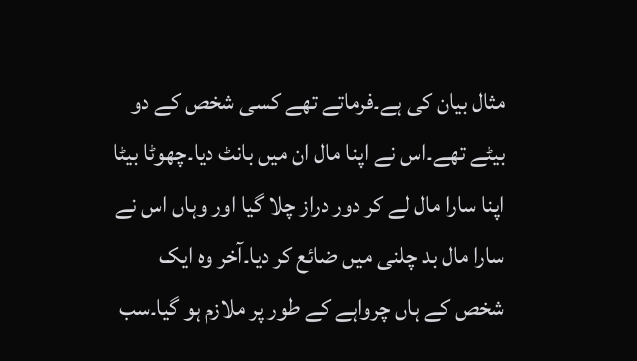مثال بیان کی ہے۔فرماتے تھے کسی شخص کے دو بیٹے تھے۔اس نے اپنا مال ان میں بانٹ دیا۔چھوٹا بیٹا اپنا سارا مال لے کر دور دراز چلا گیا اور وہاں اس نے سارا مال بد چلنی میں ضائع کر دیا۔آخر وہ ایک شخص کے ہاں چرواہے کے طور پر ملازم ہو گیا۔سب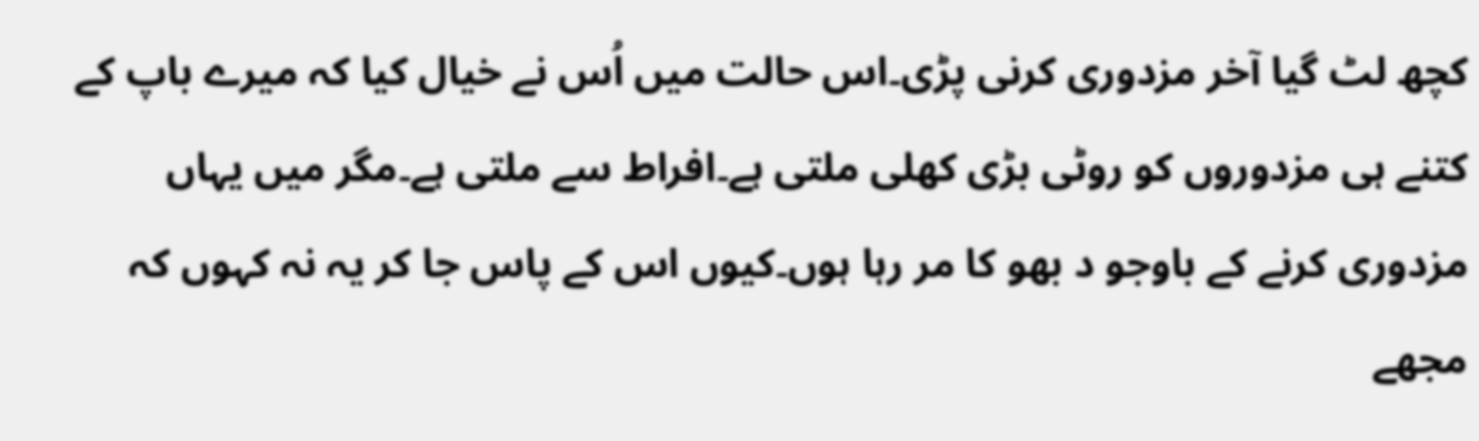کچھ لٹ گیا آخر مزدوری کرنی پڑی۔اس حالت میں اُس نے خیال کیا کہ میرے باپ کے کتنے ہی مزدوروں کو روٹی بڑی کھلی ملتی ہے۔افراط سے ملتی ہے۔مگر میں یہاں مزدوری کرنے کے باوجو د بھو کا مر رہا ہوں۔کیوں اس کے پاس جا کر یہ نہ کہوں کہ مجھے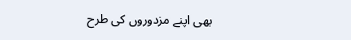بھی اپنے مزدوروں کی طرح